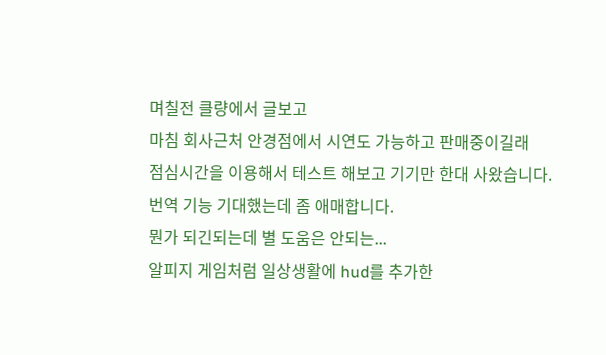며칠전 클량에서 글보고
마침 회사근처 안경점에서 시연도 가능하고 판매중이길래
점심시간을 이용해서 테스트 해보고 기기만 한대 사왔습니다.
번역 기능 기대했는데 좀 애매합니다.
뭔가 되긴되는데 별 도움은 안되는...
알피지 게임처럼 일상생활에 hud를 추가한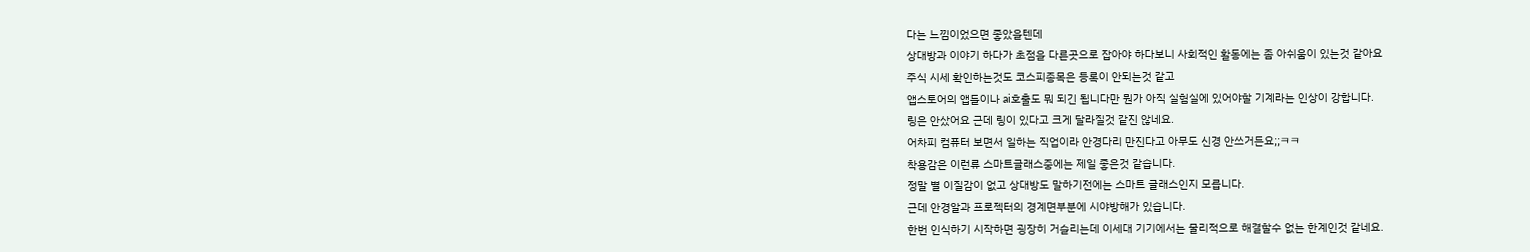다는 느낌이었으면 좋았을텐데
상대방과 이야기 하다가 초점을 다른곳으로 잡아야 하다보니 사회적인 활동에는 좀 아쉬움이 있는것 같아요
주식 시세 확인하는것도 코스피종목은 등록이 안되는것 같고
앱스토어의 앱들이나 ai호출도 뭐 되긴 됩니다만 뭔가 아직 실험실에 있어야할 기계라는 인상이 강합니다.
링은 안샀어요 근데 링이 있다고 크게 달라질것 같진 않네요.
어차피 컴퓨터 보면서 일하는 직업이라 안경다리 만진다고 아무도 신경 안쓰거든요;;ㅋㅋ
착용감은 이런류 스마트글래스중에는 제일 좋은것 같습니다.
정말 별 이질감이 없고 상대방도 말하기전에는 스마트 글래스인지 모릅니다.
근데 안경알과 프로젝터의 경계면부분에 시야방해가 있습니다.
한번 인식하기 시작하면 굉장히 거슬리는데 이세대 기기에서는 물리적으로 해결할수 없는 한계인것 같네요.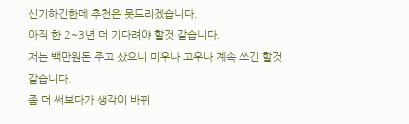신기하긴한데 추천은 못드리겠습니다.
아직 한 2~3년 더 기다려야 할것 같습니다.
저는 백만원돈 주고 샀으니 미우나 고우나 계속 쓰긴 할것 같습니다.
좀 더 써보다가 생각이 바뀌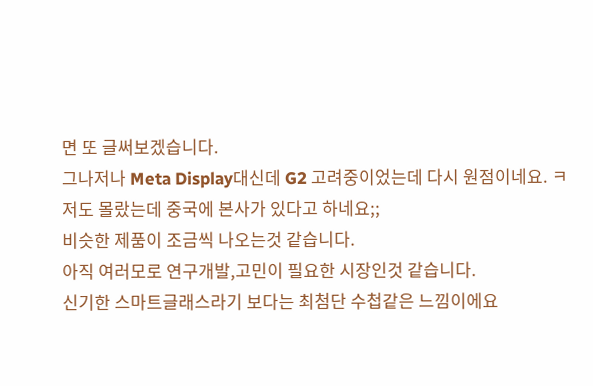면 또 글써보겠습니다.
그나저나 Meta Display대신데 G2 고려중이었는데 다시 원점이네요. ㅋ
저도 몰랐는데 중국에 본사가 있다고 하네요;;
비슷한 제품이 조금씩 나오는것 같습니다.
아직 여러모로 연구개발,고민이 필요한 시장인것 같습니다.
신기한 스마트글래스라기 보다는 최첨단 수첩같은 느낌이에요